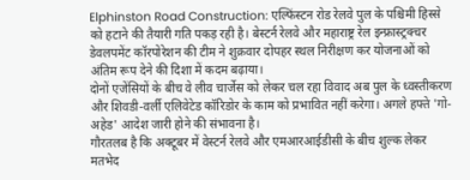Elphinston Road Construction: एल्फिंस्टन रोड रेलवे पुल के पश्चिमी हिस्से को हटाने की तैयारी गति पकड़ रही है। बेस्टर्न रेलवे और महाराष्ट्र रेल इन्फ्रास्ट्रक्चर डेवलपमेंट कॉरपोरेशन की टीम ने शुक्रवार दोपहर स्थल निरीक्षण कर योजनाओं को अंतिम रूप देने की दिशा में कदम बढ़ाया।
दोनों एजेंसियों के बीच वे लीव चार्जेस को लेकर चल रहा विवाद अब पुल के ध्वस्तीकरण और शिवडी-वर्ली एलिवेटेड कॉरिडोर के काम को प्रभावित नहीं करेगा। अगले हफ्ते 'गो-अहेड' आदेश जारी होने की संभावना है।
गौरतलब है कि अक्टूबर में वेस्टर्न रेलवे और एमआरआईडीसी के बीच शुल्क लेकर मतभेद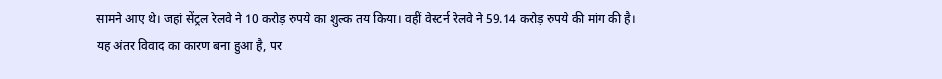सामने आए थे। जहां सेंट्रल रेलवे ने 10 करोड़ रुपये का शुल्क तय किया। वहीं वेस्टर्न रेलवे ने 59.14 करोड़ रुपये की मांग की है।
यह अंतर विवाद का कारण बना हुआ है, पर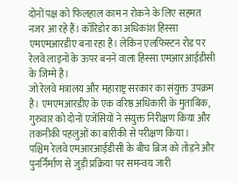दोनों पक्ष को फिलहाल काम न रोकने के लिए सहमत नजर आ रहे हैं। कॉरिडोर का अधिकांश हिस्सा एमएमआरडीए बना रहा है। लेकिन एलफिस्टन रोड पर रेलवे लाइनों के ऊपर बनने वाला हिस्सा एमआरआईडीसी के जिम्मे है।
जो रेलवे मंत्रालय और महाराष्ट्र सरकार का संयुक्त उपक्रम है। एमएमआरडीए के एक वरिष्ठ अधिकारी के मुताबिक, गुरुवार को दोनों एजेंसियों ने संयुक्त निरीक्षण किया और तकनीकी पहलुओं का बारीकी से परीक्षण किया।
पश्चिम रेलवे एमआरआईडीसी के बीच ब्रिज को तोड़ने और पुनर्निर्माण से जुड़ी प्रक्रिया पर समन्वय जारी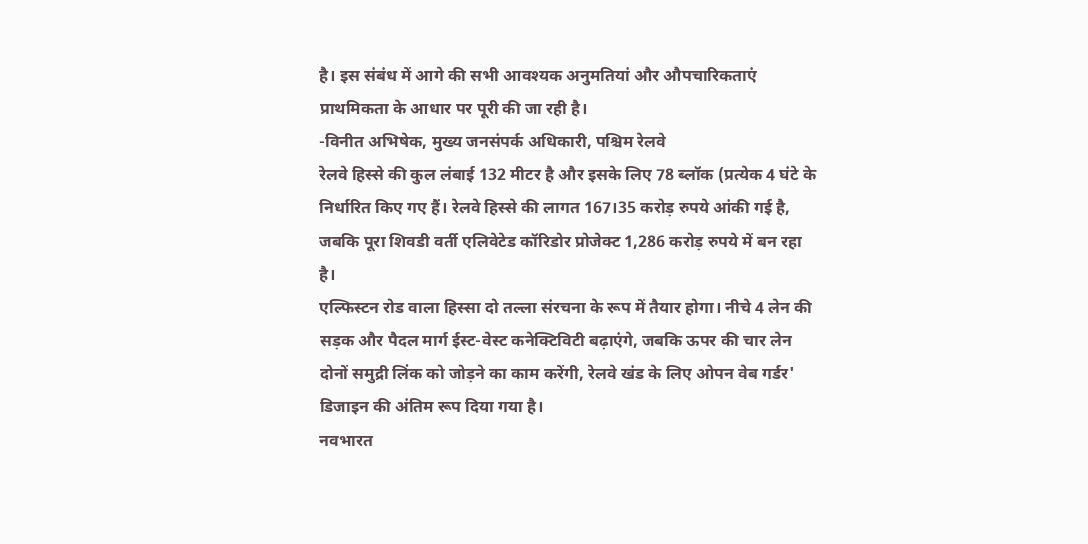है। इस संबंध में आगे की सभी आवश्यक अनुमतियां और औपचारिकताएं प्राथमिकता के आधार पर पूरी की जा रही है।
-विनीत अभिषेक, मुख्य जनसंपर्क अधिकारी, पश्चिम रेलवे
रेलवे हिस्से की कुल लंबाई 132 मीटर है और इसके लिए 78 ब्लॉक (प्रत्येक 4 घंटे के निर्धारित किए गए हैं। रेलवे हिस्से की लागत 167।35 करोड़ रुपये आंकी गई है, जबकि पूरा शिवडी वर्ती एलिवेटेड कॉरिडोर प्रोजेक्ट 1,286 करोड़ रुपये में बन रहा है।
एल्फिस्टन रोड वाला हिस्सा दो तल्ला संरचना के रूप में तैयार होगा। नीचे 4 लेन की सड़क और पैदल मार्ग ईस्ट-वेस्ट कनेक्टिविटी बढ़ाएंगे, जबकि ऊपर की चार लेन दोनों समुद्री लिंक को जोड़ने का काम करेंगी, रेलवे खंड के लिए ओपन वेब गर्डर' डिजाइन की अंतिम रूप दिया गया है।
नवभारत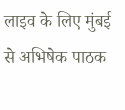लाइव के लिए मुंबई से अभिषेक पाठक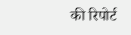की रिपोर्ट